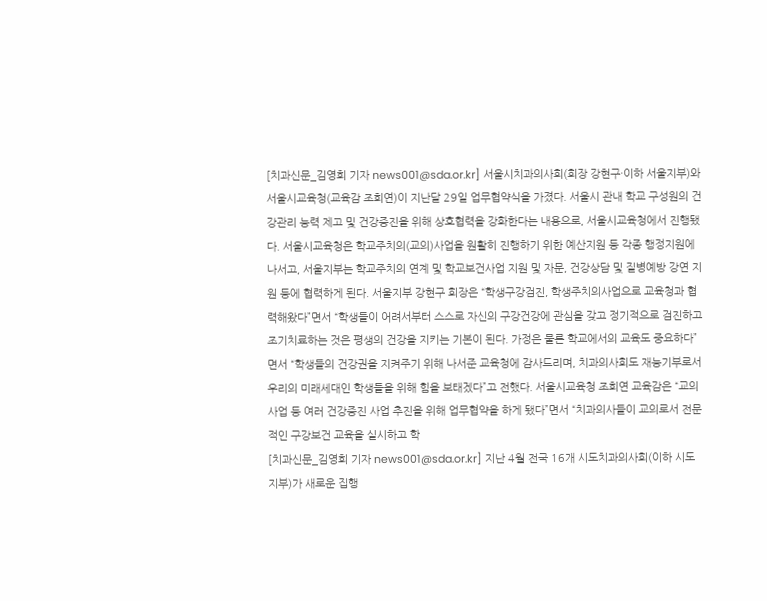[치과신문_김영희 기자 news001@sda.or.kr] 서울시치과의사회(회장 강현구·이하 서울지부)와 서울시교육청(교육감 조희연)이 지난달 29일 업무협약식을 가졌다. 서울시 관내 학교 구성원의 건강관리 능력 제고 및 건강증진을 위해 상호협력을 강화한다는 내용으로, 서울시교육청에서 진행됐다. 서울시교육청은 학교주치의(교의)사업을 원활히 진행하기 위한 예산지원 등 각종 행정지원에 나서고, 서울지부는 학교주치의 연계 및 학교보건사업 지원 및 자문, 건강상담 및 질병예방 강연 지원 등에 협력하게 된다. 서울지부 강현구 회장은 “학생구강검진, 학생주치의사업으로 교육청과 협력해왔다”면서 “학생들이 어려서부터 스스로 자신의 구강건강에 관심을 갖고 정기적으로 검진하고 조기치료하는 것은 평생의 건강을 지키는 기본이 된다. 가정은 물론 학교에서의 교육도 중요하다”면서 “학생들의 건강권을 지켜주기 위해 나서준 교육청에 감사드리며, 치과의사회도 재능기부로서 우리의 미래세대인 학생들을 위해 힘을 보태겠다”고 전했다. 서울시교육청 조희연 교육감은 “교의 사업 등 여러 건강증진 사업 추진을 위해 업무협약을 하게 됐다”면서 “치과의사들이 교의로서 전문적인 구강보건 교육을 실시하고 학
[치과신문_김영희 기자 news001@sda.or.kr] 지난 4월 전국 16개 시도치과의사회(이하 시도지부)가 새로운 집행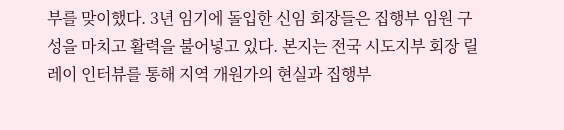부를 맞이했다. 3년 임기에 돌입한 신임 회장들은 집행부 임원 구성을 마치고 활력을 불어넣고 있다. 본지는 전국 시도지부 회장 릴레이 인터뷰를 통해 지역 개원가의 현실과 집행부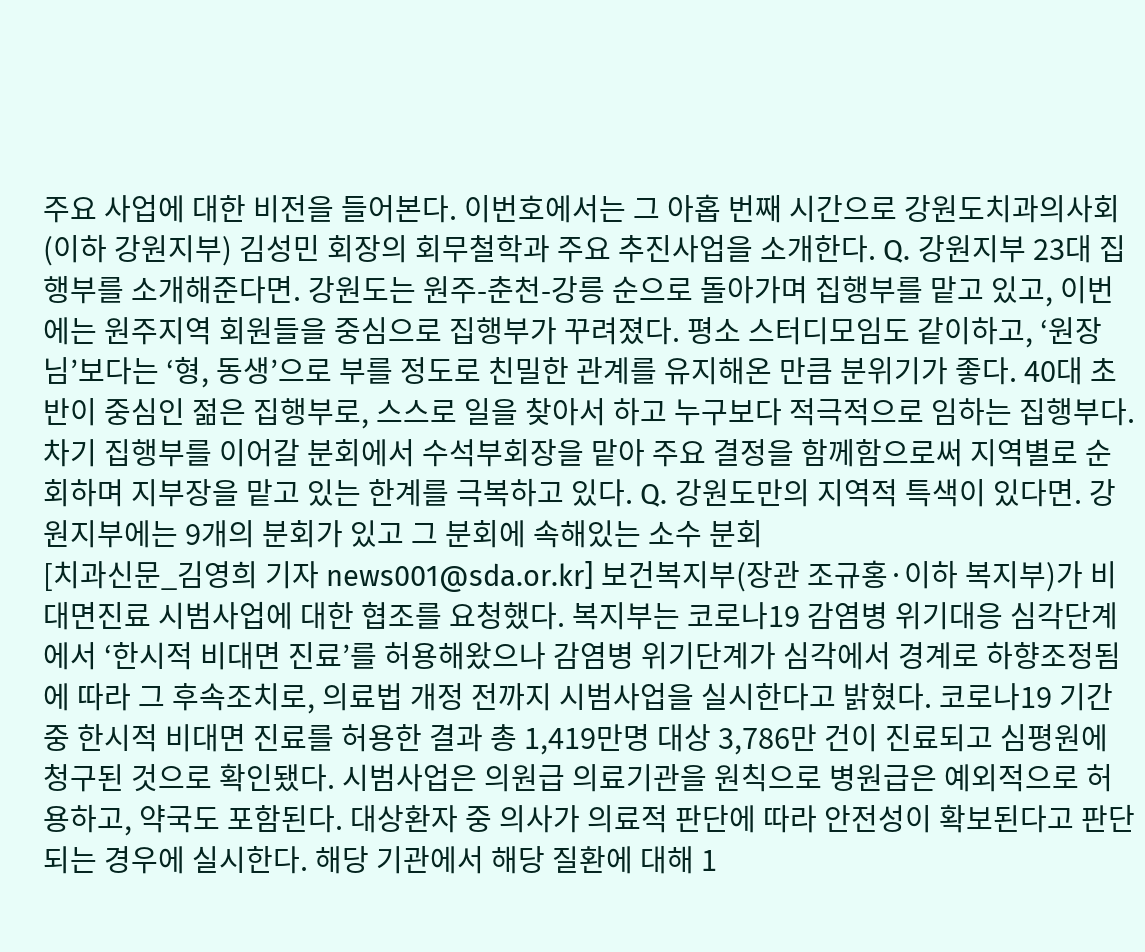주요 사업에 대한 비전을 들어본다. 이번호에서는 그 아홉 번째 시간으로 강원도치과의사회(이하 강원지부) 김성민 회장의 회무철학과 주요 추진사업을 소개한다. Q. 강원지부 23대 집행부를 소개해준다면. 강원도는 원주-춘천-강릉 순으로 돌아가며 집행부를 맡고 있고, 이번에는 원주지역 회원들을 중심으로 집행부가 꾸려졌다. 평소 스터디모임도 같이하고, ‘원장님’보다는 ‘형, 동생’으로 부를 정도로 친밀한 관계를 유지해온 만큼 분위기가 좋다. 40대 초반이 중심인 젊은 집행부로, 스스로 일을 찾아서 하고 누구보다 적극적으로 임하는 집행부다. 차기 집행부를 이어갈 분회에서 수석부회장을 맡아 주요 결정을 함께함으로써 지역별로 순회하며 지부장을 맡고 있는 한계를 극복하고 있다. Q. 강원도만의 지역적 특색이 있다면. 강원지부에는 9개의 분회가 있고 그 분회에 속해있는 소수 분회
[치과신문_김영희 기자 news001@sda.or.kr] 보건복지부(장관 조규홍·이하 복지부)가 비대면진료 시범사업에 대한 협조를 요청했다. 복지부는 코로나19 감염병 위기대응 심각단계에서 ‘한시적 비대면 진료’를 허용해왔으나 감염병 위기단계가 심각에서 경계로 하향조정됨에 따라 그 후속조치로, 의료법 개정 전까지 시범사업을 실시한다고 밝혔다. 코로나19 기간 중 한시적 비대면 진료를 허용한 결과 총 1,419만명 대상 3,786만 건이 진료되고 심평원에 청구된 것으로 확인됐다. 시범사업은 의원급 의료기관을 원칙으로 병원급은 예외적으로 허용하고, 약국도 포함된다. 대상환자 중 의사가 의료적 판단에 따라 안전성이 확보된다고 판단되는 경우에 실시한다. 해당 기관에서 해당 질환에 대해 1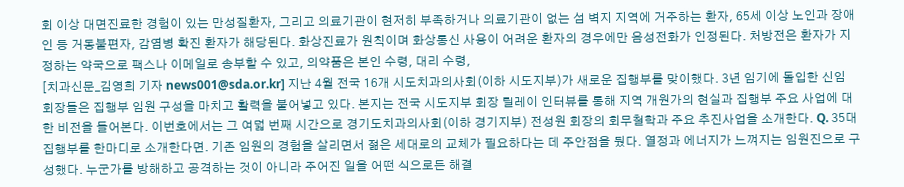회 이상 대면진료한 경험이 있는 만성질환자, 그리고 의료기관이 현저히 부족하거나 의료기관이 없는 섬 벽지 지역에 거주하는 환자, 65세 이상 노인과 장애인 등 거동불편자, 감염병 확진 환자가 해당된다. 화상진료가 원칙이며 화상통신 사용이 어려운 환자의 경우에만 음성전화가 인정된다. 처방전은 환자가 지정하는 약국으로 팩스나 이메일로 송부할 수 있고, 의약품은 본인 수령, 대리 수령,
[치과신문_김영희 기자 news001@sda.or.kr] 지난 4월 전국 16개 시도치과의사회(이하 시도지부)가 새로운 집행부를 맞이했다. 3년 임기에 돌입한 신임 회장들은 집행부 임원 구성을 마치고 활력을 불어넣고 있다. 본지는 전국 시도지부 회장 릴레이 인터뷰를 통해 지역 개원가의 현실과 집행부 주요 사업에 대한 비전을 들어본다. 이번호에서는 그 여덟 번째 시간으로 경기도치과의사회(이하 경기지부) 전성원 회장의 회무철학과 주요 추진사업을 소개한다. Q. 35대 집행부를 한마디로 소개한다면. 기존 임원의 경험을 살리면서 젊은 세대로의 교체가 필요하다는 데 주안점을 뒀다. 열정과 에너지가 느껴지는 임원진으로 구성했다. 누군가를 방해하고 공격하는 것이 아니라 주어진 일을 어떤 식으로든 해결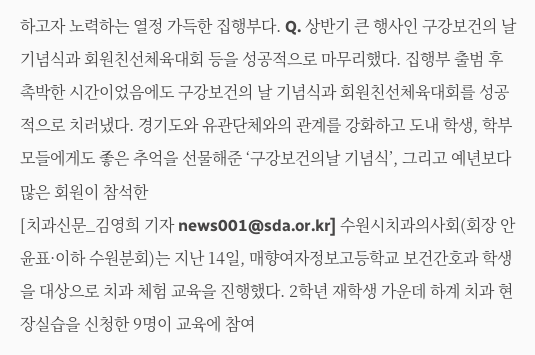하고자 노력하는 열정 가득한 집행부다. Q. 상반기 큰 행사인 구강보건의 날 기념식과 회원친선체육대회 등을 성공적으로 마무리했다. 집행부 출범 후 촉박한 시간이었음에도 구강보건의 날 기념식과 회원친선체육대회를 성공적으로 치러냈다. 경기도와 유관단체와의 관계를 강화하고 도내 학생, 학부모들에게도 좋은 추억을 선물해준 ‘구강보건의날 기념식’, 그리고 예년보다 많은 회원이 참석한
[치과신문_김영희 기자 news001@sda.or.kr] 수원시치과의사회(회장 안윤표·이하 수원분회)는 지난 14일, 매향여자정보고등학교 보건간호과 학생을 대상으로 치과 체험 교육을 진행했다. 2학년 재학생 가운데 하계 치과 현장실습을 신청한 9명이 교육에 참여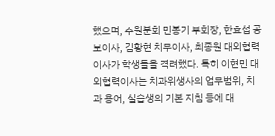했으며, 수원분회 민봉기 부회장, 한효섭 공보이사, 김황현 치무이사, 최종원 대외협력이사가 학생들을 격려했다. 특히 이현민 대외협력이사는 치과위생사의 업무범위, 치과 용어, 실습생의 기본 지침 등에 대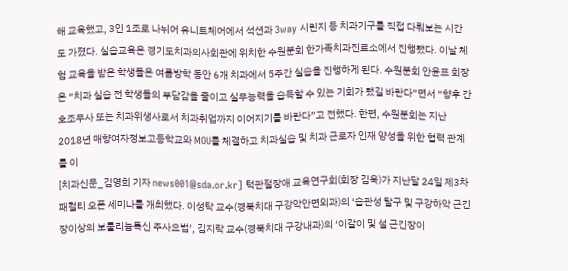해 교육했고, 3인 1조로 나뉘어 유니트체어에서 석션과 3way 시린지 등 치과기구를 직접 다뤄보는 시간도 가졌다. 실습교육은 경기도치과의사회관에 위치한 수원분회 한가족치과진료소에서 진행됐다. 이날 체험 교육을 받은 학생들은 여름방학 동안 6개 치과에서 5주간 실습을 진행하게 된다. 수원분회 안윤표 회장은 “치과 실습 전 학생들의 부담감을 줄이고 실무능력을 습득할 수 있는 기회가 됐길 바란다”면서 “향후 간호조무사 또는 치과위생사로서 치과취업까지 이어지기를 바란다”고 전했다. 한편, 수원분회는 지난 2018년 매향여자정보고등학교와 MOU를 체결하고 치과실습 및 치과 근로자 인재 양성을 위한 협력 관계를 이
[치과신문_김영희 기자 news001@sda.or.kr] 턱관절장애 교육연구회(회장 김욱)가 지난달 24일 제3차 패컬티 오픈 세미나를 개최했다. 이성탁 교수(경북치대 구강악안면외과)의 ‘습관성 탈구 및 구강하악 근긴장이상의 보툴리늄톡신 주사요법’, 김지락 교수(경북치대 구강내과)의 ‘이갈이 및 설 근긴장이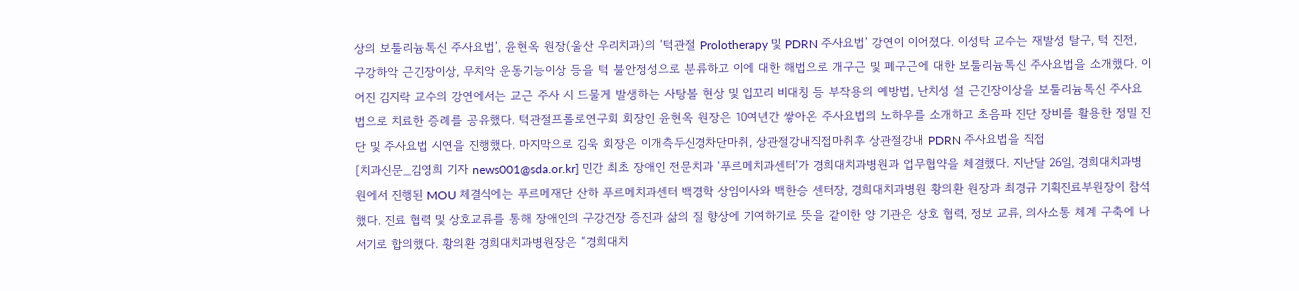상의 보툴리늄톡신 주사요법’, 윤현옥 원장(울산 우리치과)의 ‘턱관절 Prolotherapy 및 PDRN 주사요법’ 강연이 이어졌다. 이성탁 교수는 재발성 탈구, 턱 진전, 구강하악 근긴장이상, 무치악 운동기능이상 등을 턱 불안정성으로 분류하고 이에 대한 해법으로 개구근 및 폐구근에 대한 보툴리늄톡신 주사요법을 소개했다. 이어진 김지락 교수의 강연에서는 교근 주사 시 드물게 발생하는 사탕볼 현상 및 입꼬리 비대칭 등 부작용의 예방법, 난치성 설 근긴장이상을 보툴리늄톡신 주사요법으로 치료한 증례를 공유했다. 턱관절프롤로연구회 회장인 윤현옥 원장은 10여년간 쌓아온 주사요법의 노하우를 소개하고 초음파 진단 장비를 활용한 정밀 진단 및 주사요법 시연을 진행했다. 마지막으로 김욱 회장은 이개측두신경차단마취, 상관절강내직접마취후 상관절강내 PDRN 주사요법을 직접
[치과신문_김영희 기자 news001@sda.or.kr] 민간 최초 장애인 전문치과 ‘푸르메치과센터’가 경희대치과병원과 업무협약을 체결했다. 지난달 26일, 경희대치과병원에서 진행된 MOU 체결식에는 푸르메재단 산하 푸르메치과센터 백경학 상임이사와 백한승 센터장, 경희대치과병원 황의환 원장과 최경규 기획진료부원장이 참석했다. 진료 협력 및 상호교류를 통해 장애인의 구강건장 증진과 삶의 질 향상에 기여하기로 뜻을 같이한 양 기관은 상호 협력, 정보 교류, 의사소통 체계 구축에 나서기로 합의했다. 황의환 경희대치과병원장은 “경희대치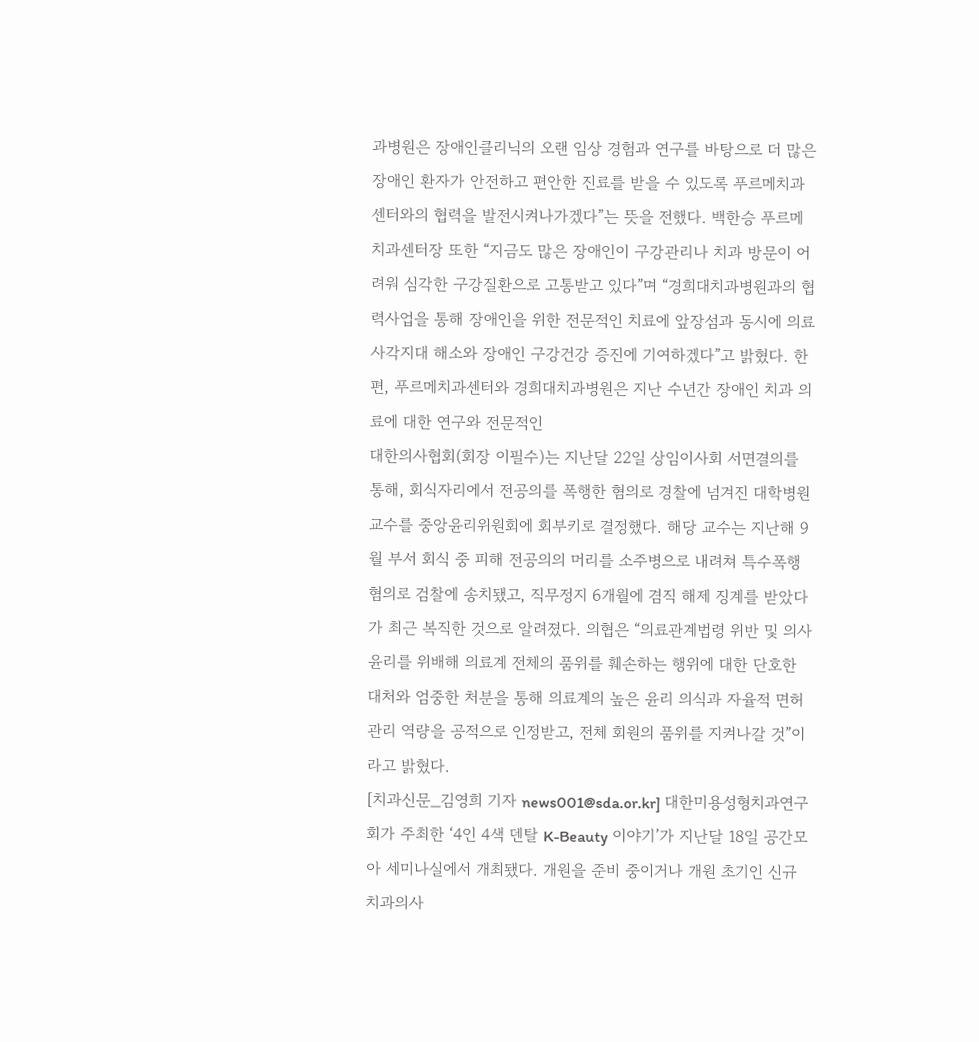과병원은 장애인클리닉의 오랜 임상 경험과 연구를 바탕으로 더 많은 장애인 환자가 안전하고 편안한 진료를 받을 수 있도록 푸르메치과센터와의 협력을 발전시켜나가겠다”는 뜻을 전했다. 백한승 푸르메치과센터장 또한 “지금도 많은 장애인이 구강관리나 치과 방문이 어려워 심각한 구강질환으로 고통받고 있다”며 “경희대치과병원과의 협력사업을 통해 장애인을 위한 전문적인 치료에 앞장섬과 동시에 의료 사각지대 해소와 장애인 구강건강 증진에 기여하겠다”고 밝혔다. 한편, 푸르메치과센터와 경희대치과병원은 지난 수년간 장애인 치과 의료에 대한 연구와 전문적인
대한의사협회(회장 이필수)는 지난달 22일 상임이사회 서면결의를 통해, 회식자리에서 전공의를 폭행한 혐의로 경찰에 넘겨진 대학병원 교수를 중앙윤리위원회에 회부키로 결정했다. 해당 교수는 지난해 9월 부서 회식 중 피해 전공의의 머리를 소주병으로 내려쳐 특수폭행혐의로 검찰에 송치됐고, 직무정지 6개월에 겸직 해제 징계를 받았다가 최근 복직한 것으로 알려졌다. 의협은 “의료관계법령 위반 및 의사 윤리를 위배해 의료계 전체의 품위를 훼손하는 행위에 대한 단호한 대처와 엄중한 처분을 통해 의료계의 높은 윤리 의식과 자율적 면허관리 역량을 공적으로 인정받고, 전체 회원의 품위를 지켜나갈 것”이라고 밝혔다.
[치과신문_김영희 기자 news001@sda.or.kr] 대한미용성형치과연구회가 주최한 ‘4인 4색 덴탈 K-Beauty 이야기’가 지난달 18일 공간모아 세미나실에서 개최됐다. 개원을 준비 중이거나 개원 초기인 신규 치과의사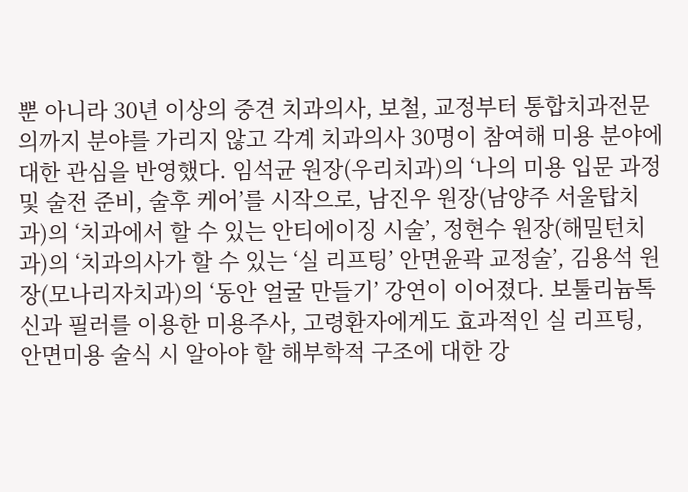뿐 아니라 30년 이상의 중견 치과의사, 보철, 교정부터 통합치과전문의까지 분야를 가리지 않고 각계 치과의사 30명이 참여해 미용 분야에 대한 관심을 반영했다. 임석균 원장(우리치과)의 ‘나의 미용 입문 과정 및 술전 준비, 술후 케어’를 시작으로, 남진우 원장(남양주 서울탑치과)의 ‘치과에서 할 수 있는 안티에이징 시술’, 정현수 원장(해밀턴치과)의 ‘치과의사가 할 수 있는 ‘실 리프팅’ 안면윤곽 교정술’, 김용석 원장(모나리자치과)의 ‘동안 얼굴 만들기’ 강연이 이어졌다. 보툴리늄톡신과 필러를 이용한 미용주사, 고령환자에게도 효과적인 실 리프팅, 안면미용 술식 시 알아야 할 해부학적 구조에 대한 강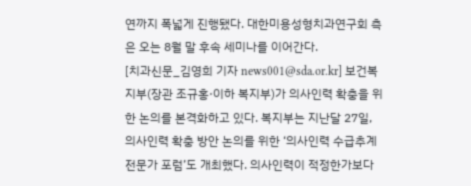연까지 폭넓게 진행됐다. 대한미용성형치과연구회 측은 오는 8월 말 후속 세미나를 이어간다.
[치과신문_김영희 기자 news001@sda.or.kr] 보건복지부(장관 조규홍·이하 복지부)가 의사인력 확충을 위한 논의를 본격화하고 있다. 복지부는 지난달 27일, 의사인력 확충 방안 논의를 위한 ‘의사인력 수급추계 전문가 포럼’도 개최했다. 의사인력이 적정한가보다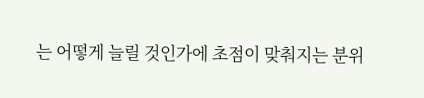는 어떻게 늘릴 것인가에 초점이 맞춰지는 분위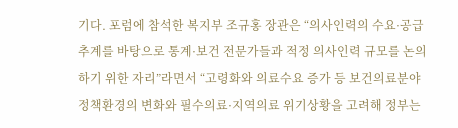기다. 포럼에 참석한 복지부 조규홍 장관은 “의사인력의 수요·공급 추계를 바탕으로 통계·보건 전문가들과 적정 의사인력 규모를 논의하기 위한 자리”라면서 “고령화와 의료수요 증가 등 보건의료분야 정책환경의 변화와 필수의료·지역의료 위기상황을 고려해 정부는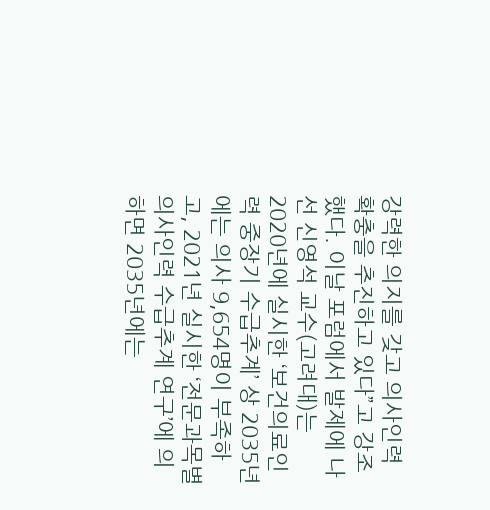강력한 의지를 갖고 의사인력 확충을 추진하고 있다”고 강조했다. 이날 포럼에서 발제에 나선 신영석 교수(고려대)는 2020년에 실시한 ‘보건의료인력 중장기 수급추계’ 상 2035년에는 의사 9,654명이 부족하고, 2021년 실시한 ‘전문과목별 의사인력 수급추계 연구’에 의하면 2035년에는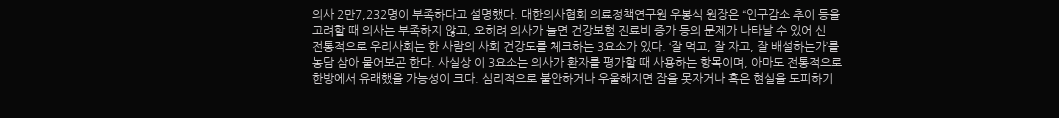의사 2만7,232명이 부족하다고 설명했다. 대한의사협회 의료정책연구원 우봉식 원장은 “인구감소 추이 등을 고려할 때 의사는 부족하지 않고, 오히려 의사가 늘면 건강보험 진료비 증가 등의 문제가 나타날 수 있어 신
전통적으로 우리사회는 한 사람의 사회 건강도를 체크하는 3요소가 있다. ‘잘 먹고, 잘 자고, 잘 배설하는가’를 농담 삼아 물어보곤 한다. 사실상 이 3요소는 의사가 환자를 평가할 때 사용하는 항목이며, 아마도 전통적으로 한방에서 유래했을 가능성이 크다. 심리적으로 불안하거나 우울해지면 잠을 못자거나 혹은 현실을 도피하기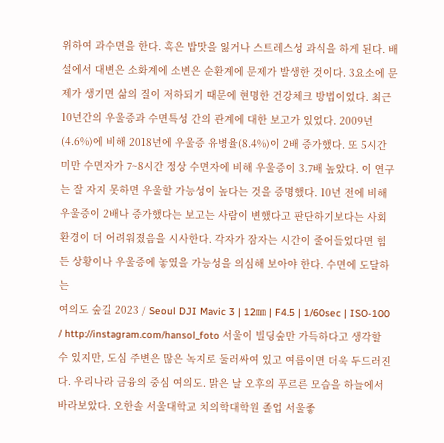위하여 과수면을 한다. 혹은 밥맛을 잃거나 스트레스성 과식을 하게 된다. 배설에서 대변은 소화계에 소변은 순환계에 문제가 발생한 것이다. 3요소에 문제가 생기면 삶의 질이 저하되기 때문에 현명한 건강체크 방법이었다. 최근 10년간의 우울증과 수면특성 간의 관계에 대한 보고가 있었다. 2009년(4.6%)에 비해 2018년에 우울증 유병율(8.4%)이 2배 증가했다. 또 5시간 미만 수면자가 7~8시간 정상 수면자에 비해 우울증이 3.7배 높았다. 이 연구는 잘 자지 못하면 우울할 가능성이 높다는 것을 증명했다. 10년 전에 비해 우울증이 2배나 증가했다는 보고는 사람이 변했다고 판단하기보다는 사회 환경이 더 어려워졌음을 시사한다. 각자가 잠자는 시간이 줄어들었다면 힘든 상황이나 우울증에 놓였을 가능성을 의심해 보아야 한다. 수면에 도달하는
여의도 숲길 2023 / Seoul DJI Mavic 3 | 12㎜ | F4.5 | 1/60sec | ISO-100 / http://instagram.com/hansol_foto 서울이 빌딩숲만 가득하다고 생각할 수 있지만, 도심 주변은 많은 녹지로 둘러싸여 있고 여름이면 더욱 두드러진다. 우리나라 금융의 중심 여의도. 맑은 날 오후의 푸르른 모습을 하늘에서 바라보았다. 오한솔 서울대학교 치의학대학원 졸업 서울좋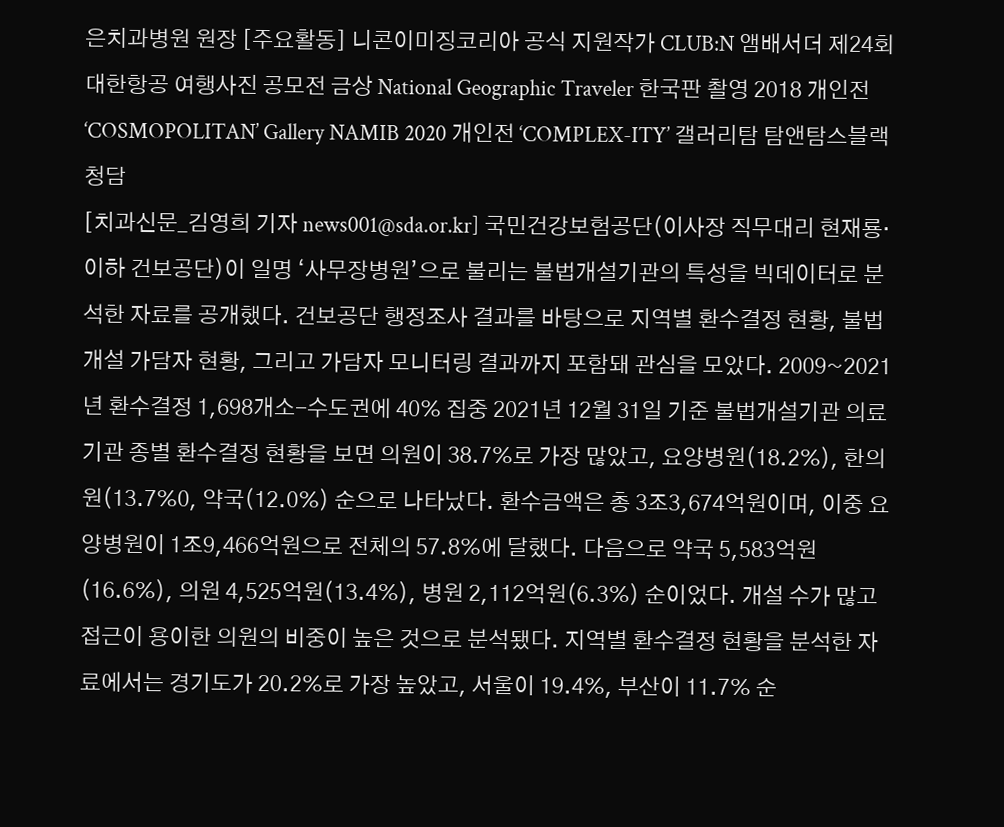은치과병원 원장 [주요활동] 니콘이미징코리아 공식 지원작가 CLUB:N 앰배서더 제24회 대한항공 여행사진 공모전 금상 National Geographic Traveler 한국판 촬영 2018 개인전 ‘COSMOPOLITAN’ Gallery NAMIB 2020 개인전 ‘COMPLEX-ITY’ 갤러리탐 탐앤탐스블랙 청담
[치과신문_김영희 기자 news001@sda.or.kr] 국민건강보험공단(이사장 직무대리 현재룡·이하 건보공단)이 일명 ‘사무장병원’으로 불리는 불법개설기관의 특성을 빅데이터로 분석한 자료를 공개했다. 건보공단 행정조사 결과를 바탕으로 지역별 환수결정 현황, 불법개설 가담자 현황, 그리고 가담자 모니터링 결과까지 포함돼 관심을 모았다. 2009~2021년 환수결정 1,698개소-수도권에 40% 집중 2021년 12월 31일 기준 불법개설기관 의료기관 종별 환수결정 현황을 보면 의원이 38.7%로 가장 많았고, 요양병원(18.2%), 한의원(13.7%0, 약국(12.0%) 순으로 나타났다. 환수금액은 총 3조3,674억원이며, 이중 요양병원이 1조9,466억원으로 전체의 57.8%에 달했다. 다음으로 약국 5,583억원(16.6%), 의원 4,525억원(13.4%), 병원 2,112억원(6.3%) 순이었다. 개설 수가 많고 접근이 용이한 의원의 비중이 높은 것으로 분석됐다. 지역별 환수결정 현황을 분석한 자료에서는 경기도가 20.2%로 가장 높았고, 서울이 19.4%, 부산이 11.7% 순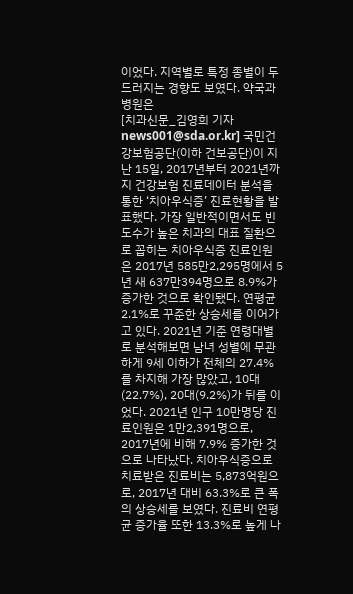이었다. 지역별로 특정 종별이 두드러지는 경향도 보였다. 약국과 병원은
[치과신문_김영희 기자 news001@sda.or.kr] 국민건강보험공단(이하 건보공단)이 지난 15일, 2017년부터 2021년까지 건강보험 진료데이터 분석을 통한 ‘치아우식증’ 진료현황을 발표했다. 가장 일반적이면서도 빈도수가 높은 치과의 대표 질환으로 꼽히는 치아우식증 진료인원은 2017년 585만2,295명에서 5년 새 637만394명으로 8.9%가 증가한 것으로 확인됐다. 연평균 2.1%로 꾸준한 상승세를 이어가고 있다. 2021년 기준 연령대별로 분석해보면 남녀 성별에 무관하게 9세 이하가 전체의 27.4%를 차지해 가장 많았고, 10대(22.7%), 20대(9.2%)가 뒤를 이었다. 2021년 인구 10만명당 진료인원은 1만2,391명으로, 2017년에 비해 7.9% 증가한 것으로 나타났다. 치아우식증으로 치료받은 진료비는 5,873억원으로, 2017년 대비 63.3%로 큰 폭의 상승세를 보였다. 진료비 연평균 증가율 또한 13.3%로 높게 나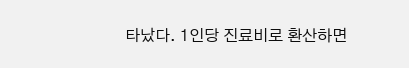타났다. 1인당 진료비로 환산하면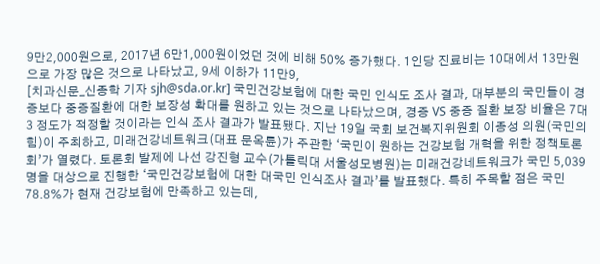9만2,000원으로, 2017년 6만1,000원이었던 것에 비해 50% 증가했다. 1인당 진료비는 10대에서 13만원으로 가장 많은 것으로 나타났고, 9세 이하가 11만9,
[치과신문_신종학 기자 sjh@sda.or.kr] 국민건강보험에 대한 국민 인식도 조사 결과, 대부분의 국민들이 경증보다 중증질환에 대한 보장성 확대를 원하고 있는 것으로 나타났으며, 경증 VS 중증 질환 보장 비율은 7대3 정도가 적정할 것이라는 인식 조사 결과가 발표됐다. 지난 19일 국회 보건복지위원회 이종성 의원(국민의힘)이 주최하고, 미래건강네트워크(대표 문옥륜)가 주관한 ‘국민이 원하는 건강보험 개혁을 위한 정책토론회’가 열렸다. 토론회 발제에 나선 강진형 교수(가톨릭대 서울성모병원)는 미래건강네트워크가 국민 5,039명을 대상으로 진행한 ‘국민건강보험에 대한 대국민 인식조사 결과’를 발표했다. 특히 주목할 점은 국민 78.8%가 현재 건강보험에 만족하고 있는데,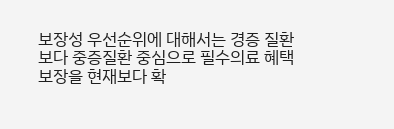보장성 우선순위에 대해서는 경증 질환보다 중증질환 중심으로 필수의료 혜택 보장을 현재보다 확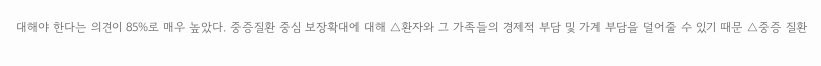대해야 한다는 의견이 85%로 매우 높았다. 중증질환 중심 보장확대에 대해 △환자와 그 가족들의 경제적 부담 및 가계 부담을 덜어줄 수 있기 때문 △중증 질환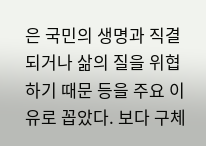은 국민의 생명과 직결되거나 삶의 질을 위협하기 때문 등을 주요 이유로 꼽았다. 보다 구체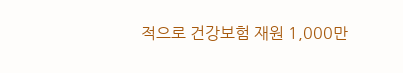적으로 건강보험 재원 1,000만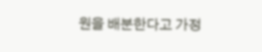원을 배분한다고 가정